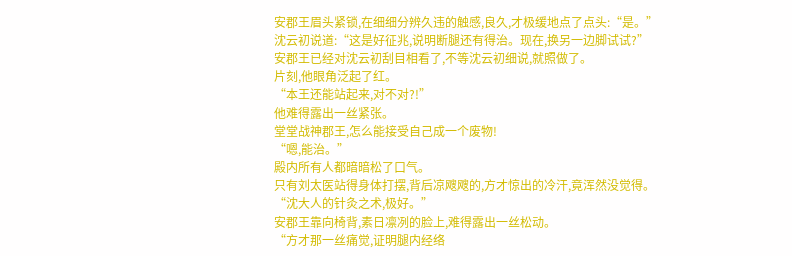安郡王眉头紧锁,在细细分辨久违的触感,良久,才极缓地点了点头:“是。”
沈云初说道:“这是好征兆,说明断腿还有得治。现在,换另一边脚试试?”
安郡王已经对沈云初刮目相看了,不等沈云初细说,就照做了。
片刻,他眼角泛起了红。
“本王还能站起来,对不对?!”
他难得露出一丝紧张。
堂堂战神郡王,怎么能接受自己成一个废物!
“嗯,能治。”
殿内所有人都暗暗松了口气。
只有刘太医站得身体打摆,背后凉飕飕的,方才惊出的冷汗,竟浑然没觉得。
“沈大人的针灸之术,极好。”
安郡王靠向椅背,素日凛冽的脸上,难得露出一丝松动。
“方才那一丝痛觉,证明腿内经络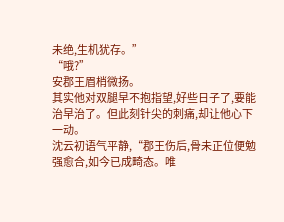未绝,生机犹存。”
“哦?”
安郡王眉梢微扬。
其实他对双腿早不抱指望,好些日子了,要能治早治了。但此刻针尖的刺痛,却让他心下一动。
沈云初语气平静,“郡王伤后,骨未正位便勉强愈合,如今已成畸态。唯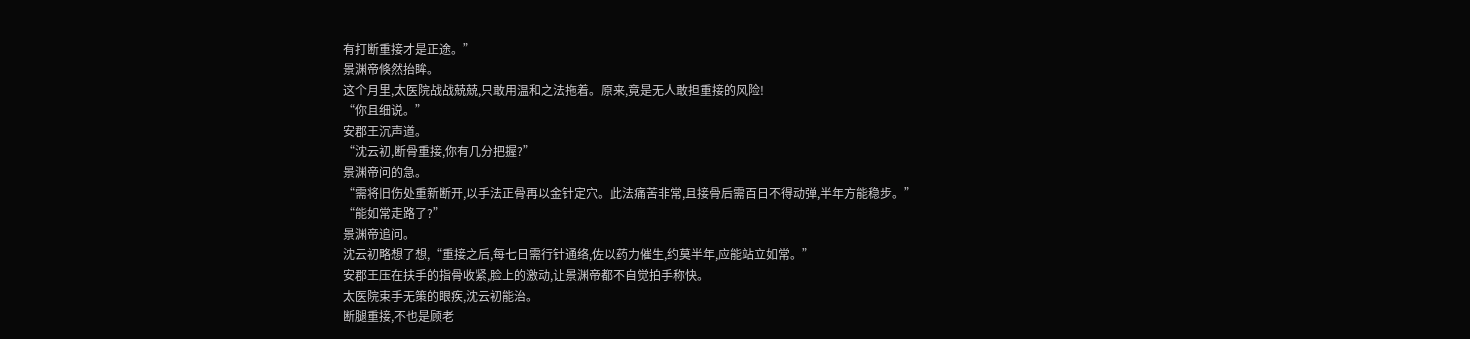有打断重接才是正途。”
景渊帝倏然抬眸。
这个月里,太医院战战兢兢,只敢用温和之法拖着。原来,竟是无人敢担重接的风险!
“你且细说。”
安郡王沉声道。
“沈云初,断骨重接,你有几分把握?”
景渊帝问的急。
“需将旧伤处重新断开,以手法正骨再以金针定穴。此法痛苦非常,且接骨后需百日不得动弹,半年方能稳步。”
“能如常走路了?”
景渊帝追问。
沈云初略想了想,“重接之后,每七日需行针通络,佐以药力催生,约莫半年,应能站立如常。”
安郡王压在扶手的指骨收紧,脸上的激动,让景渊帝都不自觉拍手称快。
太医院束手无策的眼疾,沈云初能治。
断腿重接,不也是顾老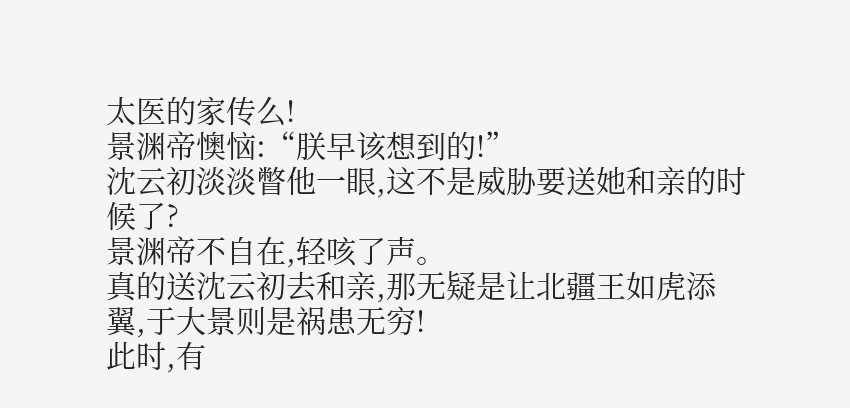太医的家传么!
景渊帝懊恼:“朕早该想到的!”
沈云初淡淡瞥他一眼,这不是威胁要送她和亲的时候了?
景渊帝不自在,轻咳了声。
真的送沈云初去和亲,那无疑是让北疆王如虎添翼,于大景则是祸患无穷!
此时,有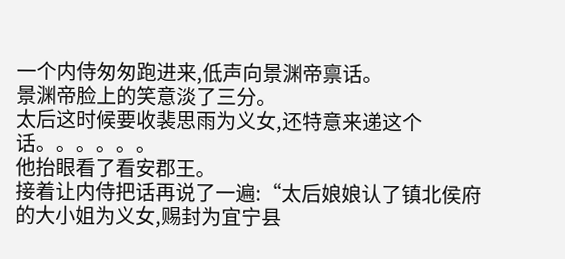一个内侍匆匆跑进来,低声向景渊帝禀话。
景渊帝脸上的笑意淡了三分。
太后这时候要收裴思雨为义女,还特意来递这个话。。。。。。
他抬眼看了看安郡王。
接着让内侍把话再说了一遍:“太后娘娘认了镇北侯府的大小姐为义女,赐封为宜宁县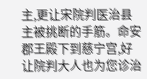主,更让宋院判医治县主被挑断的手筋。命安郡王殿下到慈宁宫,好让院判大人也为您诊治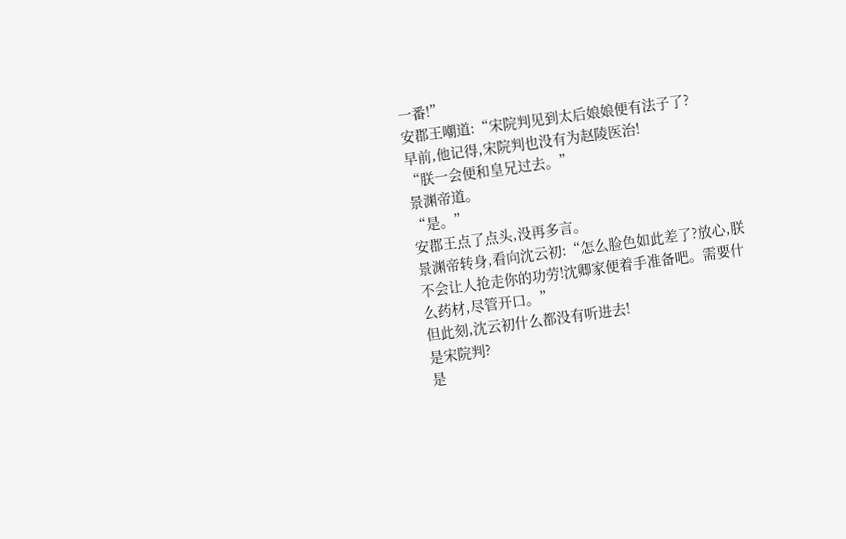一番!”
安郡王嘲道:“宋院判见到太后娘娘便有法子了?
早前,他记得,宋院判也没有为赵陵医治!
“朕一会便和皇兄过去。”
景渊帝道。
“是。”
安郡王点了点头,没再多言。
景渊帝转身,看向沈云初:“怎么脸色如此差了?放心,朕不会让人抢走你的功劳!沈卿家便着手准备吧。需要什么药材,尽管开口。”
但此刻,沈云初什么都没有听进去!
是宋院判?
是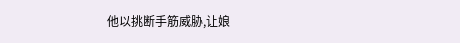他以挑断手筋威胁,让娘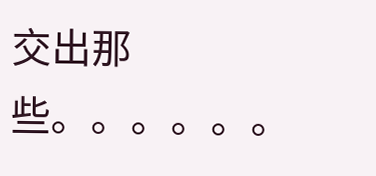交出那些。。。。。。